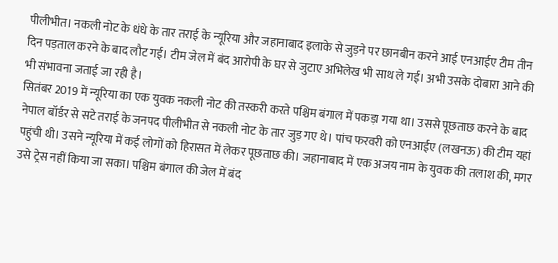पीलीभीत। नकली नोट के धंधे के तार तराई के न्यूरिया और जहानाबाद इलाके से जुड़ने पर छानबीन करने आई एनआईए टीम तीन दिन पड़ताल करने के बाद लौट गई। टीम जेल में बंद आरोपी के घर से जुटाए अभिलेख भी साथ ले गई। अभी उसके दोबारा आने की भी संभावना जताई जा रही है।
सितंबर 2019 में न्यूरिया का एक युवक नकली नोट की तस्करी करते पश्चिम बंगाल में पकड़ा गया था। उससे पूछताछ करने के बाद नेपाल बॉर्डर से सटे तराई के जनपद पीलीभीत से नकली नोट के तार जुड़ गए थे। पांच फरवरी को एनआईए (लखनऊ) की टीम यहां पहुंची थी। उसने न्यूरिया में कई लोगों को हिरासत में लेकर पूछताछ की। जहानाबाद में एक अजय नाम के युवक की तलाश की, मगर उसे ट्रेस नहीं किया जा सका। पश्चिम बंगाल की जेल में बंद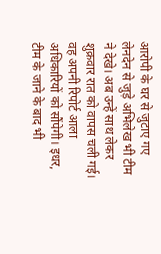आरोपी के घर से जुटाए गए लेनदेन से जुड़े अभिलेख भी टीम ने देखे। अब उन्हें साथ लेकर शुक्रवार रात को वापस चली गई। वह अपनी रिपोर्ट आला अधिकारियों को सौंपेगी। इधर, टीम के जाने के बाद भी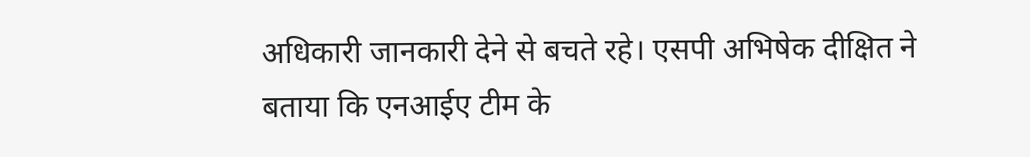अधिकारी जानकारी देने से बचते रहे। एसपी अभिषेक दीक्षित ने बताया कि एनआईए टीम के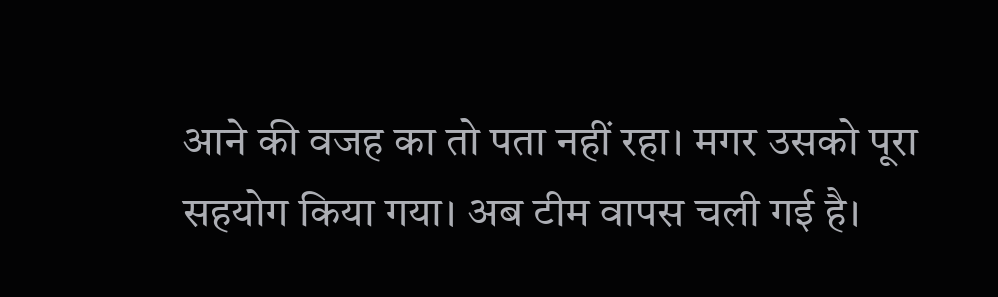आने की वजह का तो पता नहीं रहा। मगर उसको पूरा सहयोग किया गया। अब टीम वापस चली गई है।